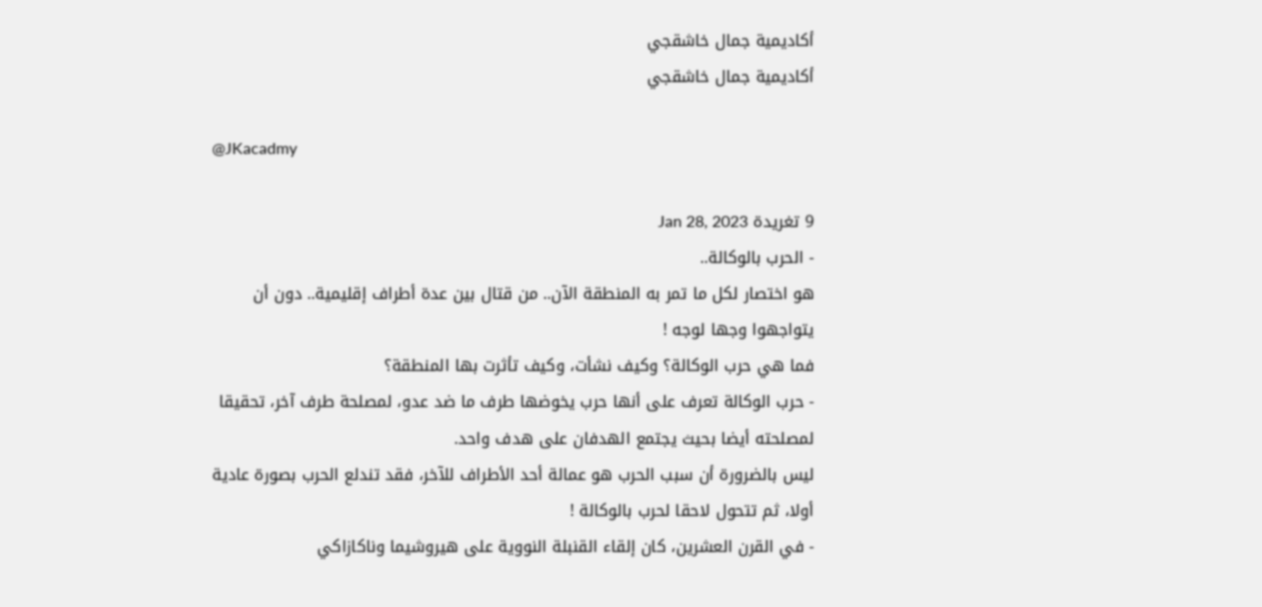أكاديمية جمال خاشقجي
أكاديمية جمال خاشقجي

@JKacadmy

9 تغريدة Jan 28, 2023
- الحرب بالوكالة..
هو اختصار لكل ما تمر به المنطقة الآن.. من قتال بين عدة أطراف إقليمية.. دون أن يتواجهوا وجها لوجه !
فما هي حرب الوكالة؟ وكيف نشأت، وكيف تأثرت بها المنطقة؟
- حرب الوكالة تعرف على أنها حرب يخوضها طرف ما ضد عدو، لمصلحة طرف آخر، تحقيقا لمصلحته أيضا بحيث يجتمع الهدفان على هدف واحد.
ليس بالضرورة أن سبب الحرب هو عمالة أحد الأطراف للآخر، فقد تندلع الحرب بصورة عادية أولا، ثم تتحول لاحقا لحرب بالوكالة !
- في القرن العشرين، كان إلقاء القنبلة النووية على هيروشيما وناكازاكي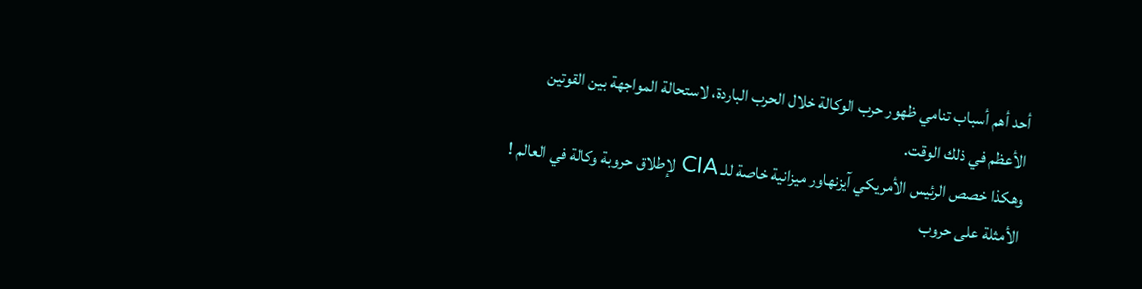أحد أهم أسباب تنامي ظهور حرب الوكالة خلال الحرب الباردة، لاستحالة المواجهة بين القوتين الأعظم في ذلك الوقت.
وهكذا خصص الرئيس الأمريكي آيزنهاور ميزانية خاصة للـ CIA لإطلاق حروبة وكالة في العالم !
الأمثلة على حروب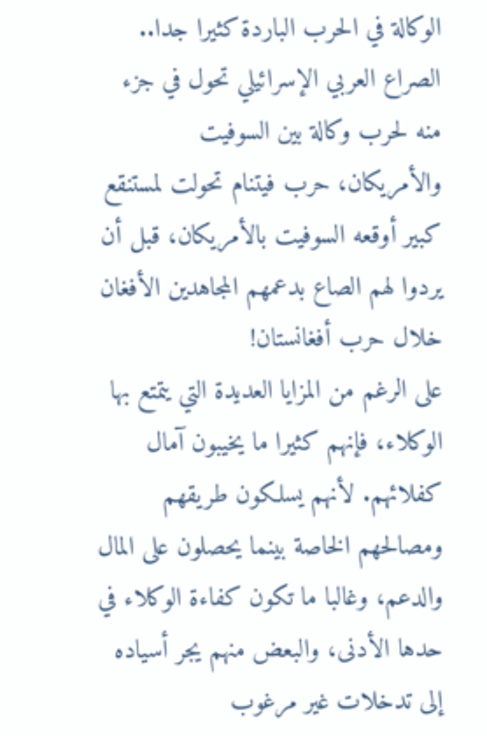الوكالة في الحرب الباردة كثيرا جدا.. الصراع العربي الإسرائيلي تحول في جزء منه لحرب وكالة بين السوفيت والأمريكان، حرب فيتنام تحولت لمستنقع كبير أوقعه السوفيت بالأمريكان، قبل أن يردوا لهم الصاع بدعمهم المجاهدين الأفغان خلال حرب أفغانستان!
على الرغم من المزايا العديدة التي يتمتع بها الوكلاء، فإنهم كثيرا ما يخيبون آمال كفلائهم. لأنهم يسلكون طريقهم ومصالحهم الخاصة بينما يحصلون على المال والدعم، وغالبا ما تكون كفاءة الوكلاء في حدها الأدنى، والبعض منهم يجر أسياده إلى تدخلات غير مرغوب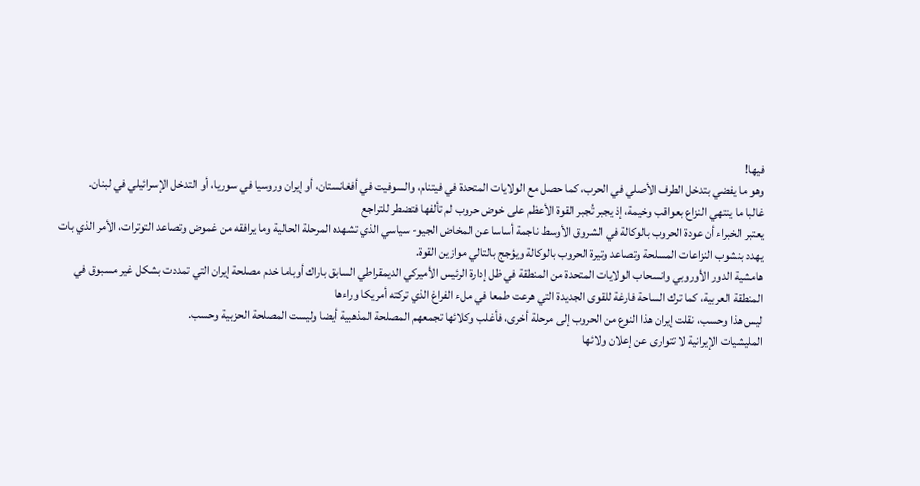فيها!
وهو ما يفضي بتدخل الطرف الأصلي في الحرب، كما حصل مع الولايات المتحدة في فيتنام، والسوفيت في أفغانستان، أو إيران وروسيا في سوريا، أو التدخل الإسرائيلي في لبنان.
غالبا ما ينتهي النزاع بعواقب وخيمة، إذ يجبر تُجبر القوة الأعظم على خوض حروب لم تألفها فتضطر للتراجع
يعتبر الخبراء أن عودة الحروب بالوكالة في الشروق الأوسط ناجمة أساسا عن المخاض الجيو- سياسي الذي تشهده المرحلة الحالية وما يرافقه من غموض وتصاعد التوترات، الأمر الذي بات يهدد بنشوب النزاعات المسلحة وتصاعد وتيرة الحروب بالوكالة ويؤجج بالتالي موازين القوة.
هامشية الدور الأوروبي وانسحاب الولايات المتحدة من المنطقة في ظل إدارة الرئيس الأميركي الديمقراطي السابق باراك أوباما خدم مصلحة إيران التي تمددت بشكل غير مسبوق في المنطقة العربية، كما ترك الساحة فارغة للقوى الجديدة التي هرعت طمعا في ملء الفراغ الذي تركته أمريكا وراءها
ليس هذا وحسب، نقلت إيران هذا النوع من الحروب إلى مرحلة أخرى، فأغلب وكلائها تجمعهم المصلحة المذهبية أيضا وليست المصلحة الحزبية وحسب.
المليشيات الإيرانية لا تتوارى عن إعلان ولائها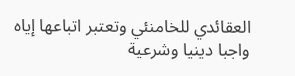العقائدي للخامنئي وتعتبر اتباعها إياه واجبا دينيا وشرعية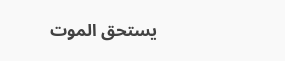يستحق الموت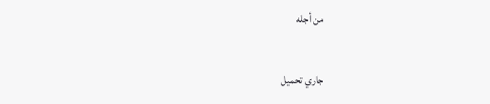من أجله

جاري تحميل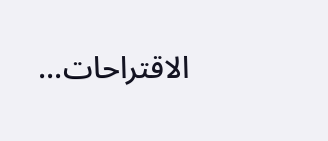الاقتراحات...